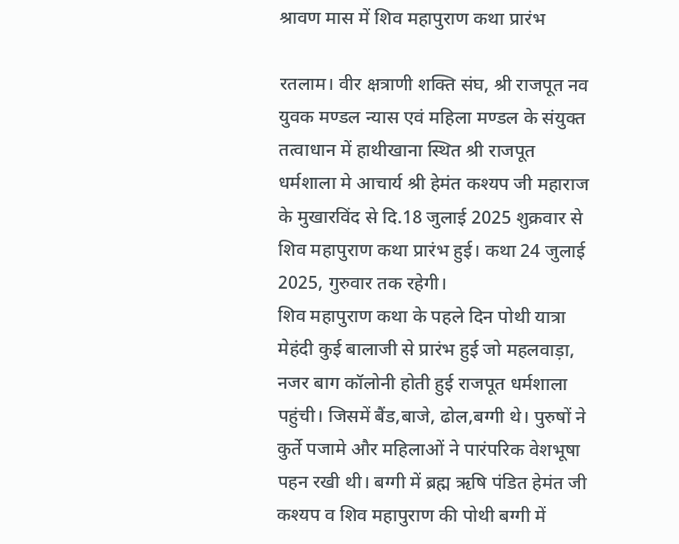श्रावण मास में शिव महापुराण कथा प्रारंभ

रतलाम। वीर क्षत्राणी शक्ति संघ, श्री राजपूत नव युवक मण्डल न्यास एवं महिला मण्डल के संयुक्त तत्वाधान में हाथीखाना स्थित श्री राजपूत धर्मशाला मे आचार्य श्री हेमंत कश्यप जी महाराज के मुखारविंद से दि.18 जुलाई 2025 शुक्रवार से शिव महापुराण कथा प्रारंभ हुई। कथा 24 जुलाई 2025, गुरुवार तक रहेगी।
शिव महापुराण कथा के पहले दिन पोथी यात्रा मेहंदी कुई बालाजी से प्रारंभ हुई जो महलवाड़ा, नजर बाग कॉलोनी होती हुई राजपूत धर्मशाला पहुंची। जिसमें बैंड,बाजे, ढोल,बग्गी थे। पुरुषों ने कुर्ते पजामे और महिलाओं ने पारंपरिक वेशभूषा पहन रखी थी। बग्गी में ब्रह्म ऋषि पंडित हेमंत जी कश्यप व शिव महापुराण की पोथी बग्गी में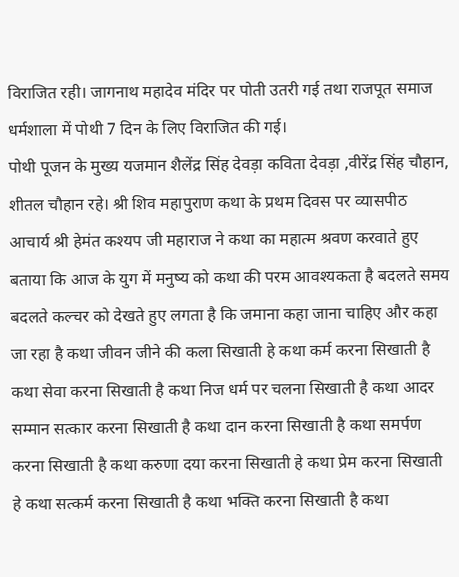विराजित रही। जागनाथ महादेव मंदिर पर पोती उतरी गई तथा राजपूत समाज धर्मशाला में पोथी 7 दिन के लिए विराजित की गई।
पोथी पूजन के मुख्य यजमान शैलेंद्र सिंह देवड़ा कविता देवड़ा ,वीरेंद्र सिंह चौहान, शीतल चौहान रहे। श्री शिव महापुराण कथा के प्रथम दिवस पर व्यासपीठ आचार्य श्री हेमंत कश्यप जी महाराज ने कथा का महात्म श्रवण करवाते हुए बताया कि आज के युग में मनुष्य को कथा की परम आवश्यकता है बदलते समय बदलते कल्चर को देखते हुए लगता है कि जमाना कहा जाना चाहिए और कहा जा रहा है कथा जीवन जीने की कला सिखाती हे कथा कर्म करना सिखाती है कथा सेवा करना सिखाती है कथा निज धर्म पर चलना सिखाती है कथा आदर सम्मान सत्कार करना सिखाती है कथा दान करना सिखाती है कथा समर्पण करना सिखाती है कथा करुणा दया करना सिखाती हे कथा प्रेम करना सिखाती हे कथा सत्कर्म करना सिखाती है कथा भक्ति करना सिखाती है कथा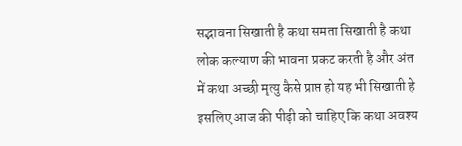सद्भावना सिखाती है कथा समता सिखाती है कथा लोक कल्याण की भावना प्रकट करती है और अंत में कथा अच्छी मृत्यु कैसे प्राप्त हो यह भी सिखाती हे इसलिए आज की पीढ़ी को चाहिए कि कथा अवश्य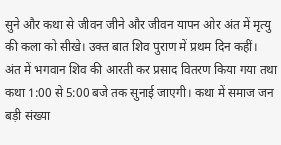सुने और कथा से जीवन जीने और जीवन यापन ओर अंत में मृत्यु की कला को सीखे। उक्त बात शिव पुराण में प्रथम दिन कहीं।
अंत में भगवान शिव की आरती कर प्रसाद वितरण किया गया तथा कथा 1:00 से 5:00 बजे तक सुनाई जाएगी। कथा में समाज जन बड़ी संख्या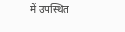में उपस्थित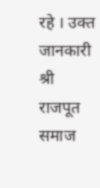रहे । उक्त जानकारी श्री राजपूत समाज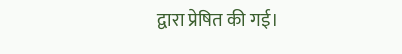द्वारा प्रेषित की गई।